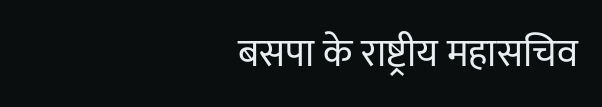बसपा के राष्ट्रीय महासचिव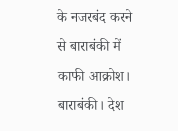के नजरबंद करने से बाराबंकी में काफी आक्रोश।
बाराबंकी। देश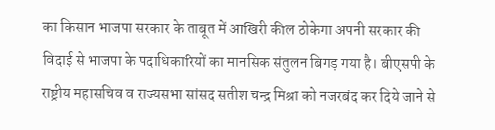का किसान भाजपा सरकार के ताबूत में आखिरी कील ठोकेगा अपनी सरकार की विदाई से भाजपा के पदाधिकारियों का मानसिक संतुलन बिगड़ गया है। बीएसपी के राष्ट्रीय महासचिव व राज्यसभा सांसद सतीश चन्द्र मिश्रा को नजरबंद कर दिये जाने से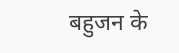बहुजन के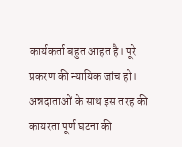कार्यकर्ता बहुत आहत है। पूरे प्रकरण की न्यायिक जांच हो। अन्नदाताओं के साथ इस तरह की कायरता पूर्ण घटना की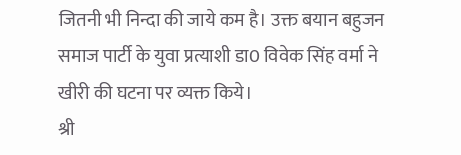जितनी भी निन्दा की जाये कम है। उक्त बयान बहुजन समाज पार्टी के युवा प्रत्याशी डा0 विवेक सिंह वर्मा ने खीरी की घटना पर व्यक्त किये।
श्री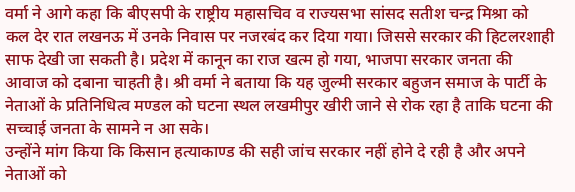वर्मा ने आगे कहा कि बीएसपी के राष्ट्रीय महासचिव व राज्यसभा सांसद सतीश चन्द्र मिश्रा को कल देर रात लखनऊ में उनके निवास पर नजरबंद कर दिया गया। जिससे सरकार की हिटलरशाही साफ देखी जा सकती है। प्रदेश में कानून का राज खत्म हो गया, भाजपा सरकार जनता की आवाज को दबाना चाहती है। श्री वर्मा ने बताया कि यह जुल्मी सरकार बहुजन समाज के पार्टी के नेताओं के प्रतिनिधित्व मण्डल को घटना स्थल लखमीपुर खीरी जाने से रोक रहा है ताकि घटना की सच्चाई जनता के सामने न आ सके।
उन्होंने मांग किया कि किसान हत्याकाण्ड की सही जांच सरकार नहीं होने दे रही है और अपने नेताओं को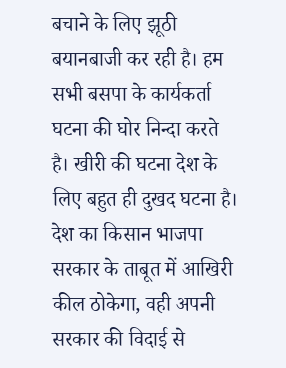बचाने के लिए झूठी बयानबाजी कर रही है। हम सभी बसपा के कार्यकर्ता घटना की घोर निन्दा करते है। खीरी की घटना देश के लिए बहुत ही दुखद घटना है। देश का किसान भाजपा सरकार के ताबूत में आखिरी कील ठोकेगा, वही अपनी सरकार की विदाई से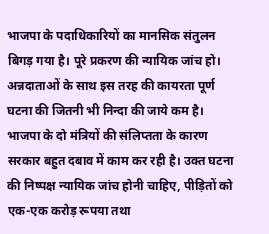भाजपा के पदाधिकारियों का मानसिक संतुलन बिगड़ गया है। पूरे प्रकरण की न्यायिक जांच हो। अन्नदाताओं के साथ इस तरह की कायरता पूर्ण घटना की जितनी भी निन्दा की जाये कम है। भाजपा के दो मंत्रियों की संलिप्तता के कारण सरकार बहुत दबाव में काम कर रही है। उक्त घटना की निष्पक्ष न्यायिक जांच होनी चाहिए, पीड़ितों को एक-एक करोड़ रूपया तथा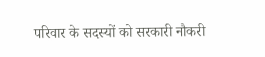परिवार के सदस्यों को सरकारी नौकरी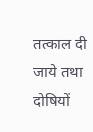तत्काल दी जाये तथा दोषियों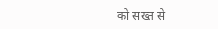को सख्त से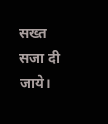सख्त सजा दी जाये।